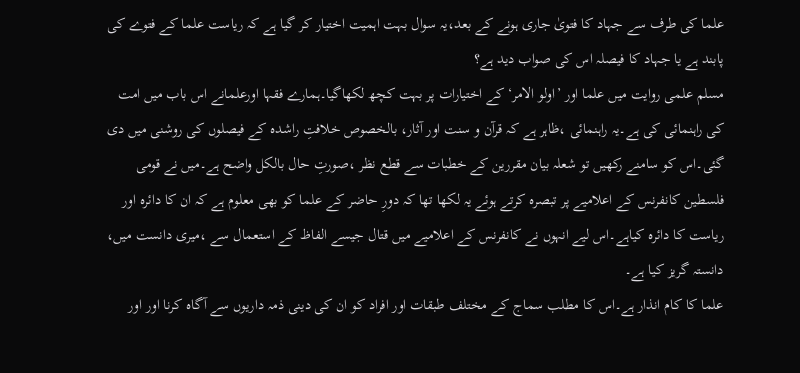علما کی طرف سے جہاد کا فتویٰ جاری ہونے کے بعد،یہ سوال بہت اہمیت اختیار کر گیا ہے کہ ریاست علما کے فتوے کی پابند ہے یا جہاد کا فیصلہ اس کی صواب دید ہے؟
مسلم علمی روایت میں علما اور ’اولو الامر‘ کے اختیارات پر بہت کچھ لکھاگیا۔ہمارے فقہا اورعلمانے اس باب میں امت کی راہنمائی کی ہے۔یہ راہنمائی ،ظاہر ہے کہ قرآن و سنت اور آثار، بالخصوص خلافتِ راشدہ کے فیصلوں کی روشنی میں دی گئی۔اس کو سامنے رکھیں تو شعلہ بیان مقررین کے خطبات سے قطع نظر ،صورتِ حال بالکل واضح ہے۔میں نے قومی فلسطین کانفرنس کے اعلامیے پر تبصرہ کرتے ہوئے یہ لکھا تھا کہ دورِ حاضر کے علما کو بھی معلوم ہے کہ ان کا دائرہ اور ریاست کا دائرہ کیاہے۔اس لیے انہوں نے کانفرنس کے اعلامیے میں قتال جیسے الفاظ کے استعمال سے ،میری دانست میں، دانستہ گریز کیا ہے۔
علما کا کام انذار ہے۔اس کا مطلب سماج کے مختلف طبقات اور افراد کو ان کی دینی ذمہ داریوں سے آگاہ کرنا اور اور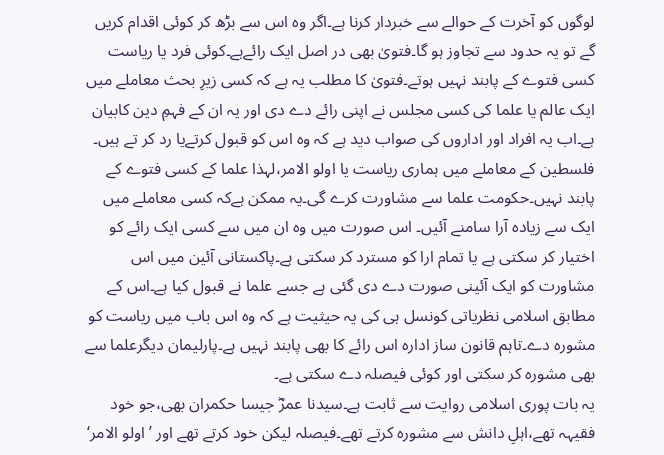لوگوں کو آخرت کے حوالے سے خبردار کرنا ہے۔اگر وہ اس سے بڑھ کر کوئی اقدام کریں گے تو یہ حدود سے تجاوز ہو گا۔فتویٰ بھی در اصل ایک رائےہے۔کوئی فرد یا ریاست کسی فتوے کے پابند نہیں ہوتے۔فتویٰ کا مطلب یہ ہے کہ کسی زیرِ بحث معاملے میں ایک عالم یا علما کی کسی مجلس نے اپنی رائے دے دی اور یہ ان کے فہمِ دین کابیان ہے۔اب یہ افراد اور اداروں کی صواب دید ہے کہ وہ اس کو قبول کرتےیا رد کر تے ہیں۔
فلسطین کے معاملے میں ہماری ریاست یا اولو الامر،لہذا علما کے کسی فتوے کے پابند نہیں۔حکومت علما سے مشاورت کرے گی۔یہ ممکن ہےکہ کسی معاملے میں ایک سے زیادہ آرا سامنے آئیں۔ اس صورت میں وہ ان میں سے کسی ایک رائے کو اختیار کر سکتی ہے یا تمام ارا کو مسترد کر سکتی ہے۔پاکستانی آئین میں اس مشاورت کو ایک آئینی صورت دے دی گئی ہے جسے علما نے قبول کیا ہے۔اس کے مطابق اسلامی نظریاتی کونسل ہی کی یہ حیثیت ہے کہ وہ اس باب میں ریاست کو مشورہ دے۔تاہم قانون ساز ادارہ اس رائے کا بھی پابند نہیں ہے۔پارلیمان دیگرعلما سے بھی مشورہ کر سکتی اور کوئی فیصلہ دے سکتی ہے۔
یہ بات پوری اسلامی روایت سے ثابت ہے۔سیدنا عمرؓ جیسا حکمران بھی،جو خود فقیہہ تھے،اہلِ دانش سے مشورہ کرتے تھے۔فیصلہ لیکن خود کرتے تھے اور ’اولو الامر‘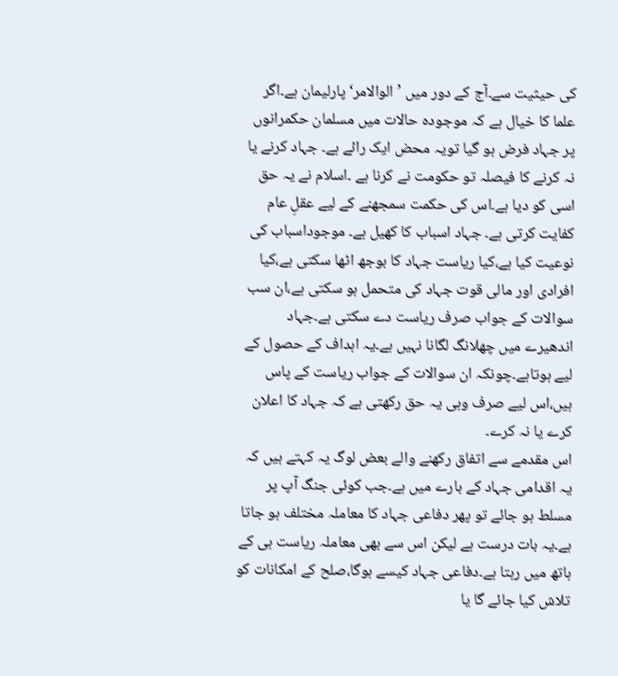کی حیثیت سے۔آج کے دور میں ’الوالامر‘پارلیمان ہے۔اگر علما کا خیال ہے کہ موجودہ حالات میں مسلمان حکمرانوں پر جہاد فرض ہو گیا تویہ محض ایک رائے ہے۔ جہاد کرنے یا نہ کرنے کا فیصلہ تو حکومت نے کرنا ہے ۔اسلام نے یہ حق اسی کو دیا ہے۔اس کی حکمت سمجھنے کے لیے عقلِ عام کفایت کرتی ہے۔ جہاد اسباب کا کھیل ہے۔ موجوداسباب کی نوعیت کیا ہے،کیا ریاست جہاد کا بوجھ اٹھا سکتی ہے،کیا افرادی اور مالی قوت جہاد کی متحمل ہو سکتی ہے،ان سب سوالات کے جواب صرف ریاست دے سکتی ہے۔جہاد اندھیرے میں چھلانگ لگانا نہیں ہے۔یہ اہداف کے حصول کے لیے ہوتاہے۔چونکہ ان سوالات کے جواب ریاست کے پاس ہیں،اس لیے صرف وہی یہ حق رکھتی ہے کہ جہاد کا اعلان کرے یا نہ کرے۔
اس مقدمے سے اتفاق رکھنے والے بعض لوگ یہ کہتے ہیں کہ یہ اقدامی جہاد کے بارے میں ہے۔جب کوئی جنگ آپ پر مسلط ہو جائے تو پھر دفاعی جہاد کا معاملہ مختلف ہو جاتا ہے۔یہ بات درست ہے لیکن اس سے بھی معاملہ ریاست ہی کے ہاتھ میں رہتا ہے۔دفاعی جہاد کیسے ہوگا،صلح کے امکانات کو تلاش کیا جائے گا یا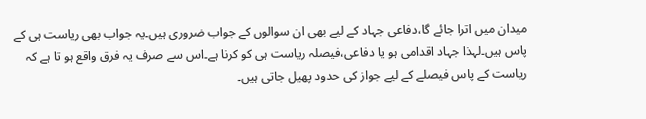میدان میں اترا جائے گا،دفاعی جہاد کے لیے بھی ان سوالوں کے جواب ضروری ہیں۔یہ جواب بھی ریاست ہی کے پاس ہیں۔لہذا جہاد اقدامی ہو یا دفاعی،فیصلہ ریاست ہی کو کرنا ہے۔اس سے صرف یہ فرق واقع ہو تا ہے کہ ریاست کے پاس فیصلے کے لیے جواز کی حدود پھیل جاتی ہیں۔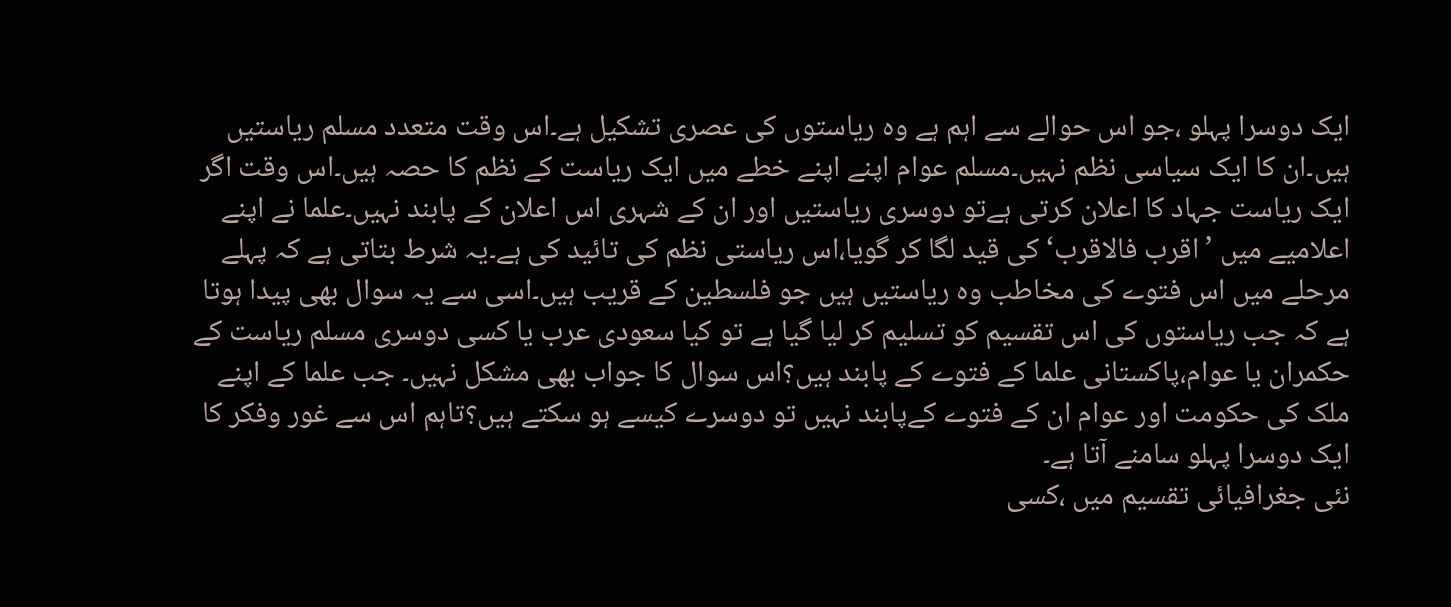ایک دوسرا پہلو ،جو اس حوالے سے اہم ہے وہ ریاستوں کی عصری تشکیل ہے۔اس وقت متعدد مسلم ریاستیں ہیں۔ان کا ایک سیاسی نظم نہیں۔مسلم عوام اپنے اپنے خطے میں ایک ریاست کے نظم کا حصہ ہیں۔اس وقت اگر ایک ریاست جہاد کا اعلان کرتی ہےتو دوسری ریاستیں اور ان کے شہری اس اعلان کے پابند نہیں۔علما نے اپنے اعلامیے میں ’اقرب فالاقرب‘ کی قید لگا کر گویا،اس ریاستی نظم کی تائید کی ہے۔یہ شرط بتاتی ہے کہ پہلے مرحلے میں اس فتوے کی مخاطب وہ ریاستیں ہیں جو فلسطین کے قریب ہیں۔اسی سے یہ سوال بھی پیدا ہوتا ہے کہ جب ریاستوں کی اس تقسیم کو تسلیم کر لیا گیا ہے تو کیا سعودی عرب یا کسی دوسری مسلم ریاست کے حکمران یا عوام،پاکستانی علما کے فتوے کے پابند ہیں؟اس سوال کا جواب بھی مشکل نہیں۔ جب علما کے اپنے ملک کی حکومت اور عوام ان کے فتوے کےپابند نہیں تو دوسرے کیسے ہو سکتے ہیں؟تاہم اس سے غور وفکر کا ایک دوسرا پہلو سامنے آتا ہے۔
نئی جغرافیائی تقسیم میں ،کسی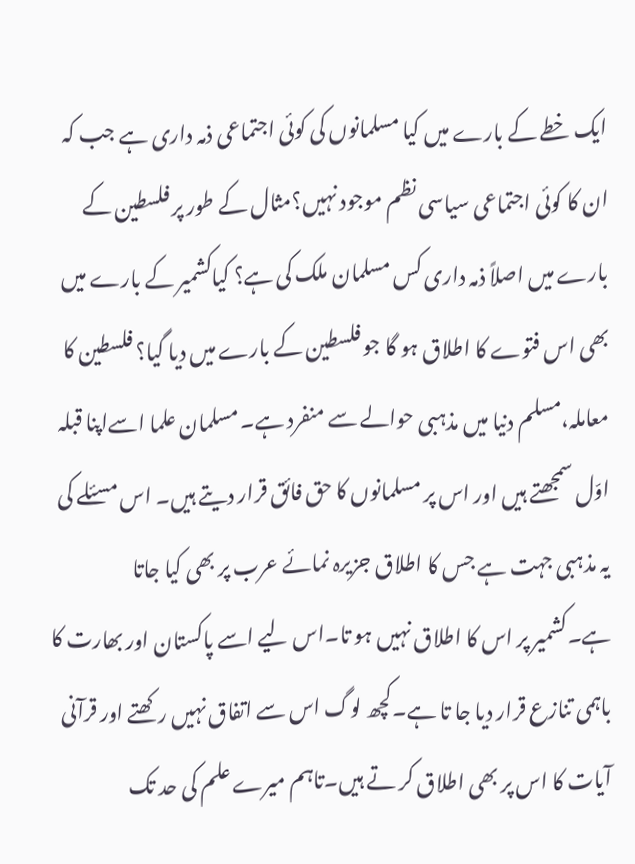ایک خطے کے بارے میں کیا مسلمانوں کی کوئی اجتماعی ذمہ داری ہے جب کہ ان کا کوئی اجتماعی سیاسی نظم موجود نہیں؟مثال کے طور پر فلسطین کے بارے میں اصلاً ذمہ داری کس مسلمان ملک کی ہے؟ کیاکشمیر کے بارے میں بھی اس فتوے کا اطلاق ہو گا جو فلسطین کے بارے میں دیا گیا؟ فلسطین کا معاملہ،مسلم دنیا میں مذہبی حوالے سے منفرد ہے۔ مسلمان علما اسےاپنا قبلہ اوّل سمجھتے ہیں اور اس پر مسلمانوں کا حق فائق قرار دیتے ہیں۔ اس مسئلے کی یہ مذہبی جہت ہے جس کا اطلاق جزیرہ نمائے عرب پر بھی کیا جاتا ہے۔کشمیر پر اس کا اطلاق نہیں ہو تا۔اس لیے اسے پاکستان اور بھارت کا باہمی تنازع قرار دیا جا تا ہے۔کچھ لوگ اس سے اتفاق نہیں رکھتے اور قرآنی آیات کا اس پر بھی اطلاق کر تے ہیں۔تاہم میرے علم کی حد تک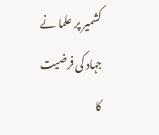کشمیر پر علما نے جہاد کی فرضیت کا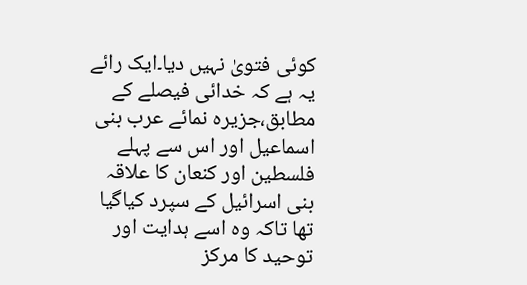کوئی فتویٰ نہیں دیا۔ایک رائے یہ ہے کہ خدائی فیصلے کے مطابق،جزیرہ نمائے عرب بنی اسماعیل اور اس سے پہلے فلسطین اور کنعان کا علاقہ بنی اسرائیل کے سپرد کیاگیا تھا تاکہ وہ اسے ہدایت اور توحید کا مرکز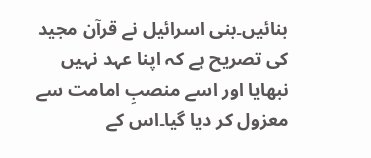بنائیں۔بنی اسرائیل نے قرآن مجید کی تصریح ہے کہ اپنا عہد نہیں نبھایا اور اسے منصبِ امامت سے معزول کر دیا گیا۔اس کے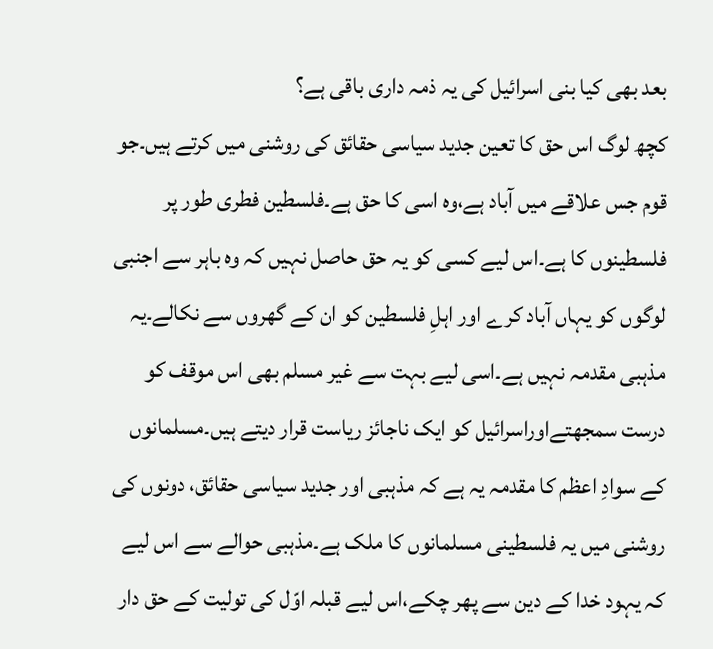بعد بھی کیا بنی اسرائیل کی یہ ذمہ داری باقی ہے؟
کچھ لوگ اس حق کا تعین جدید سیاسی حقائق کی روشنی میں کرتے ہیں۔جو قوم جس علاقے میں آباد ہے،وہ اسی کا حق ہے۔فلسطین فطری طور پر فلسطینوں کا ہے۔اس لیے کسی کو یہ حق حاصل نہیں کہ وہ باہر سے اجنبی لوگوں کو یہاں آباد کرے اور اہلِ فلسطین کو ان کے گھروں سے نکالے۔یہ مذہبی مقدمہ نہیں ہے۔اسی لیے بہت سے غیر مسلم بھی اس موقف کو درست سمجھتےاوراسرائیل کو ایک ناجائز ریاست قرار دیتے ہیں۔مسلمانوں کے سوادِ اعظم کا مقدمہ یہ ہے کہ مذہبی اور جدید سیاسی حقائق، دونوں کی روشنی میں یہ فلسطینی مسلمانوں کا ملک ہے۔مذہبی حوالے سے اس لیے کہ یہود خدا کے دین سے پھر چکے،اس لیے قبلہ اوّل کی تولیت کے حق دار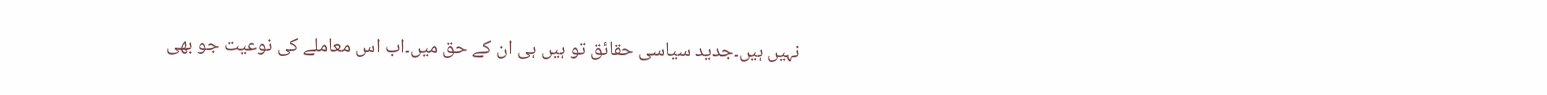نہیں ہیں۔جدید سیاسی حقائق تو ہیں ہی ان کے حق میں۔اب اس معاملے کی نوعیت جو بھی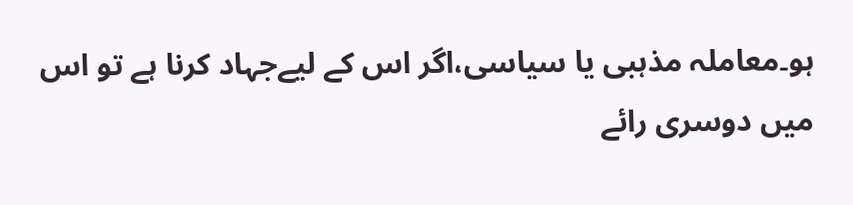ہو۔معاملہ مذہبی یا سیاسی،اگر اس کے لیےجہاد کرنا ہے تو اس میں دوسری رائے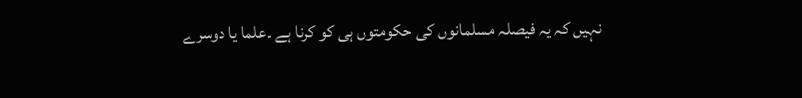نہیں کہ یہ فیصلہ مسلمانوں کی حکومتوں ہی کو کرنا ہے ۔علما یا دوسرے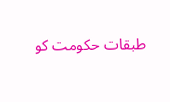طبقات حکومت کو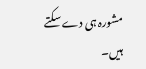مشورہ ہی دے سکتے ہیں۔